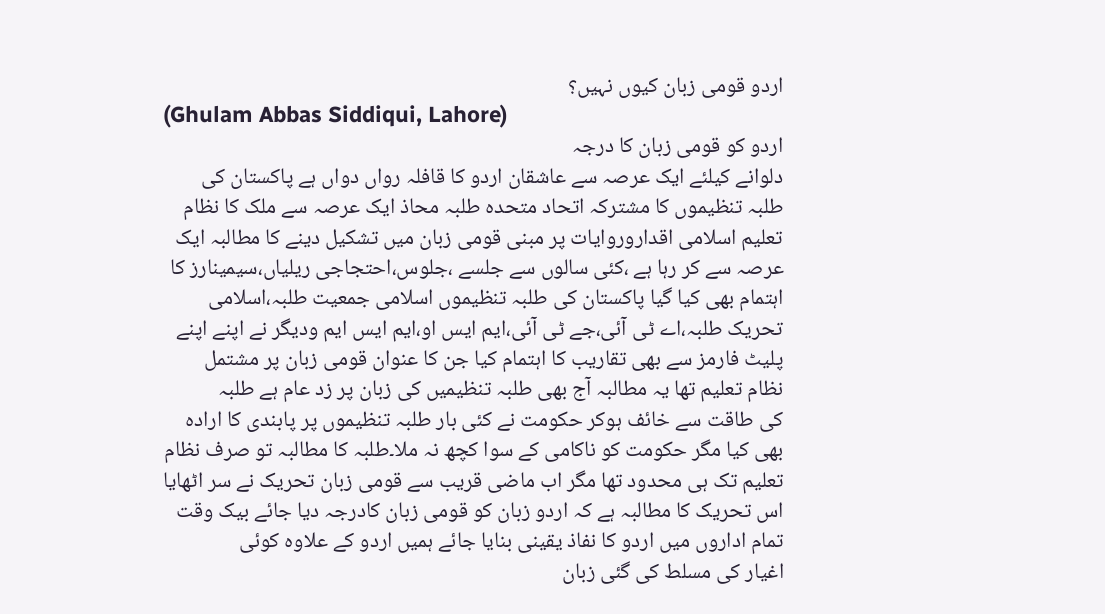اردو قومی زبان کیوں نہیں؟
(Ghulam Abbas Siddiqui, Lahore)
اردو کو قومی زبان کا درجہ
دلوانے کیلئے ایک عرصہ سے عاشقان اردو کا قافلہ رواں دواں ہے پاکستان کی
طلبہ تنظیموں کا مشترکہ اتحاد متحدہ طلبہ محاذ ایک عرصہ سے ملک کا نظام
تعلیم اسلامی اقداروروایات پر مبنی قومی زبان میں تشکیل دینے کا مطالبہ ایک
عرصہ سے کر رہا ہے ،کئی سالوں سے جلسے ،جلوس،احتجاجی ریلیاں،سیمینارز کا
اہتمام بھی کیا گیا پاکستان کی طلبہ تنظیموں اسلامی جمعیت طلبہ،اسلامی
تحریک طلبہ،اے ٹی آئی،جے ٹی آئی،ایم ایس او،ایم ایس ایم ودیگر نے اپنے اپنے
پلیٹ فارمز سے بھی تقاریب کا اہتمام کیا جن کا عنوان قومی زبان پر مشتمل
نظام تعلیم تھا یہ مطالبہ آج بھی طلبہ تنظیمیں کی زبان پر زد عام ہے طلبہ
کی طاقت سے خائف ہوکر حکومت نے کئی بار طلبہ تنظیموں پر پابندی کا ارادہ
بھی کیا مگر حکومت کو ناکامی کے سوا کچھ نہ ملا۔طلبہ کا مطالبہ تو صرف نظام
تعلیم تک ہی محدود تھا مگر اب ماضی قریب سے قومی زبان تحریک نے سر اٹھایا
اس تحریک کا مطالبہ ہے کہ اردو زبان کو قومی زبان کادرجہ دیا جائے بیک وقت
تمام اداروں میں اردو کا نفاذ یقینی بنایا جائے ہمیں اردو کے علاوہ کوئی
اغیار کی مسلط کی گئی زبان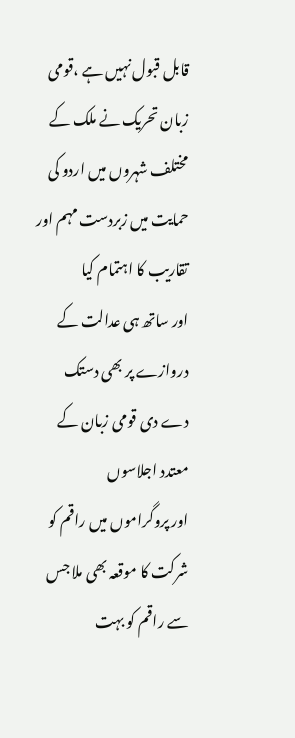قابل قبول نہیں ہے ،قومی زبان تحریک نے ملک کے
مختلف شہروں میں اردو کی حمایت میں زبردست مہم اور تقاریب کا اہتمام کیا
اور ساتھ ہی عدالت کے دروازے پر بھی دستک دے دی قومی زبان کے معتدد اجلاسوں
اور پروگراموں میں راقم کو شرکت کا موقعہ بھی ملا جس سے راقم کو بہت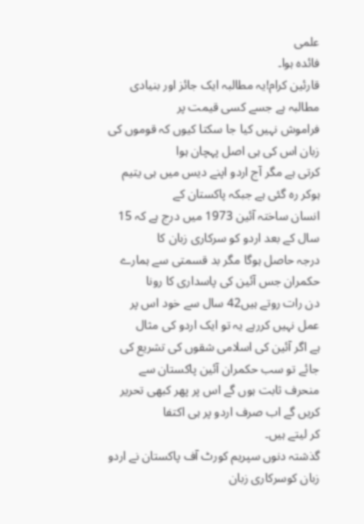علمی
فائدہ ہوا۔
قارئین کرام!یہ مطالبہ ایک جائز اور بنیادی مطالبہ ہے جسے کسی قیمت پر
فراموش نہیں کیا جا سکتا کیوں کہ قوموں کی زبان اس کی ہی اصل پہچان ہوا
کرتی ہے مگر آج اردو اپنے دیس میں ہی یتیم ہوکر رہ گئی ہے جبکہ پاکستان کے
انسان ساختہ آئین 1973 میں درج ہے کہ 15 سال کے بعد اردو کو سرکاری زبان کا
درجہ حاصل ہوگا مگر بد قسمتی سے ہمارے حکمران جس آئین کی پاسداری کا رونا
دن رات روتے ہیں42 سال سے خود اس پر عمل نہیں کررہے یہ تو ایک اردو کی مثال
ہے اگر آئین کی اسلامی شقوں کی تشریع کی جائے تو سب حکمران آئین پاکستان سے
منحرف ثابت ہوں گے اس پر پھر کبھی تحریر کریں گے اب صرف اردو پر ہی اکتفا
کر لیتے ہیں۔
گذشتہ دنوں سپریم کورٹ آف پاکستان نے اردو زبان کوسرکاری زبان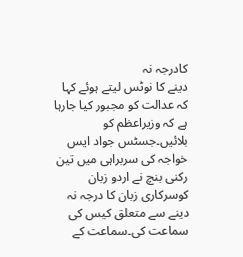کادرجہ نہ
دینے کا نوٹس لیتے ہوئے کہا کہ عدالت کو مجبور کیا جارہا ہے کہ وزیراعظم کو
بلائیں۔جسٹس جواد ایس خواجہ کی سربراہی میں تین رکنی بنچ نے اردو زبان
کوسرکاری زبان کا درجہ نہ دینے سے متعلق کیس کی سماعت کی۔سماعت کے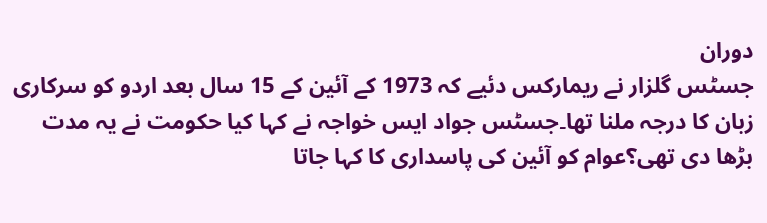دوران
جسٹس گلزار نے ریمارکس دئیے کہ 1973 کے آئین کے 15 سال بعد اردو کو سرکاری
زبان کا درجہ ملنا تھا۔جسٹس جواد ایس خواجہ نے کہا کیا حکومت نے یہ مدت
بڑھا دی تھی؟عوام کو آئین کی پاسداری کا کہا جاتا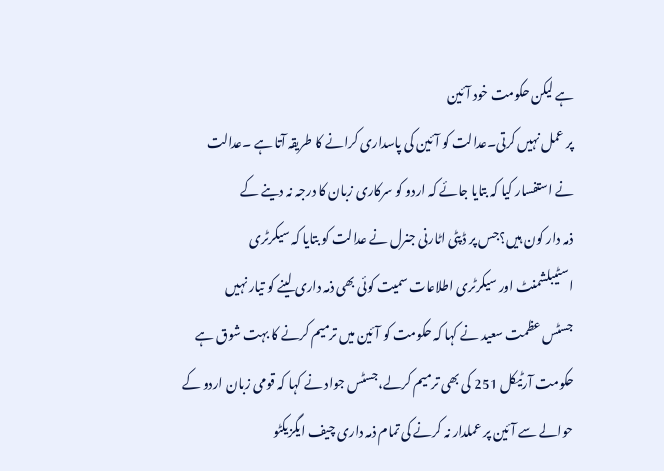ہے لیکن حکومت خود آئین
پر عمل نہیں کرتی۔عدالت کو آئین کی پاسداری کرانے کا طریقہ آتا ہے ۔عدالت
نے استفسار کیا کہ بتایا جائے کہ اردو کو سرکاری زبان کا درجہ نہ دینے کے
ذمہ دار کون ہیں؟جس پر ڈپٹی اٹارنی جنرل نے عدالت کو بتایا کہ سیکرٹری
اسٹیبلشمنٹ اور سیکرٹری اطلاعات سمیت کوئی بھی ذمہ داری لینے کو تیار نہیں
جسٹس عظمت سعید نے کہا کہ حکومت کو آئین میں ترمیم کرنے کا بہت شوق ہے
حکومت آرٹیکل 251 کی بھی ترمیم کرلے،جسٹس جواد نے کہا کہ قومی زبان اردو کے
حوالے سے آئین پر عملدار نہ کرنے کی تمام ذمہ داری چیف ایگزیکٹو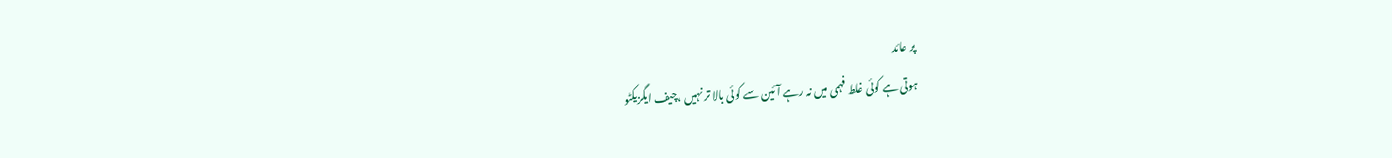پر عائد
ہوتی ہے کوئی غلط فہمی میں نہ رہے آئین سے کوئی بالا تر نہیں ،چیف ایگزیکٹو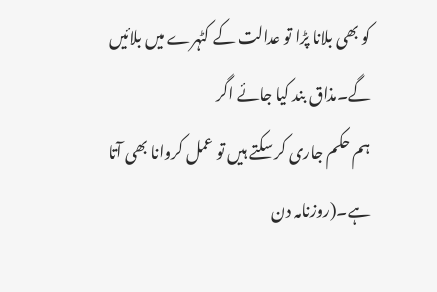کو بھی بلانا پڑا تو عدالت کے کٹہرے میں بلائیں گے۔مذاق بند کیا جائے اگر
ہم حکم جاری کر سکتے ہیں تو عمل کروانا بھی آتا ہے۔(روزنامہ دن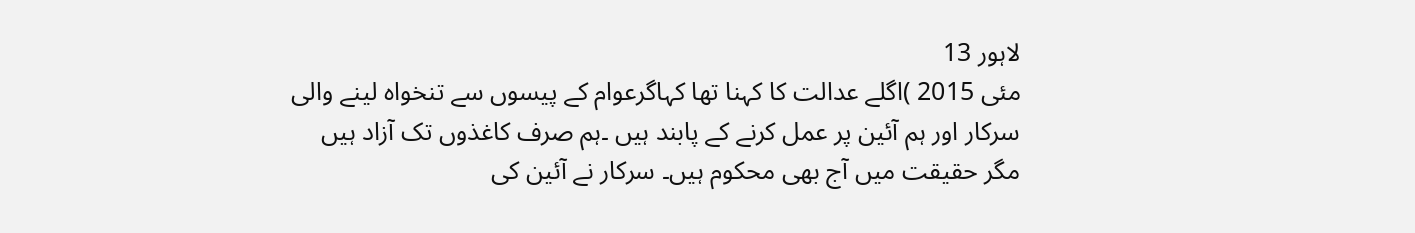لاہور 13
مئی 2015 )اگلے عدالت کا کہنا تھا کہاگرعوام کے پیسوں سے تنخواہ لینے والی
سرکار اور ہم آئین پر عمل کرنے کے پابند ہیں ۔ہم صرف کاغذوں تک آزاد ہیں
مگر حقیقت میں آج بھی محکوم ہیں۔ سرکار نے آئین کی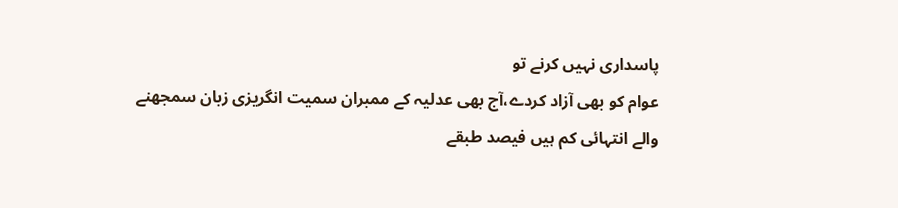پاسداری نہیں کرنے تو
عوام کو بھی آزاد کردے،آج بھی عدلیہ کے ممبران سمیت انگریزی زبان سمجھنے
والے انتہائی کم ہیں فیصد طبقے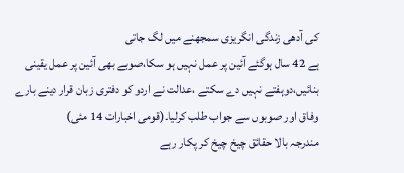کی آدھی زندگی انگریزی سمجھنے میں لگ جاتی
ہے 42 سال ہوگئے آئین پر عمل نہیں ہو سکا،صوبے بھی آئین پر عمل یقینی
بنائیں،دوہفتے نہیں دے سکتے ،عدالت نے اردو کو دفتری زبان قرار دینے بارے
وفاق اور صوبوں سے جواب طلب کرلیا۔(قومی اخبارات 14 مئی)
مندرجہ بالا حقائق چیخ چیخ کر پکار رہے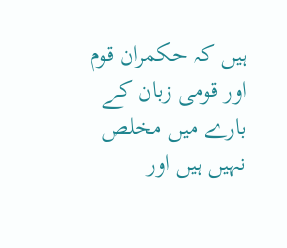ہیں کہ حکمران قوم اور قومی زبان کے
بارے میں مخلص نہیں ہیں اور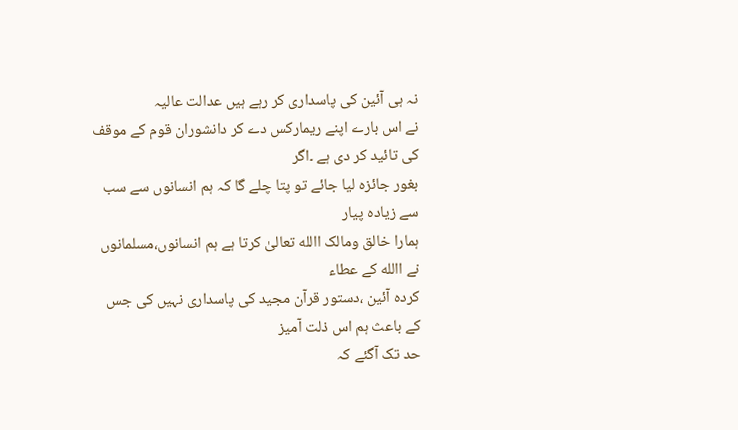نہ ہی آئین کی پاسداری کر رہے ہیں عدالت عالیہ
نے اس بارے اپنے ریمارکس دے کر دانشوران قوم کے موقف کی تائید کر دی ہے ۔اگر
بغور جائزہ لیا جائے تو پتا چلے گا کہ ہم انسانوں سے سب سے زیادہ پیار
ہمارا خالق ومالک االله تعالیٰ کرتا ہے ہم انسانوں،مسلمانوں نے االله کے عطاء
کردہ آئین ،دستور قرآن مجید کی پاسداری نہیں کی جس کے باعث ہم اس ذلت آمیز
حد تک آگئے کہ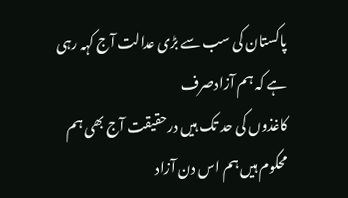پاکستان کی سب سے بڑی عدالت آج کہہ رہی ہے کہ ہم آزادصرف
کاغذوں کی حد تک ہیں درحقیقت آج بھی ہم محکوم ہیں ہم اس دن آزاد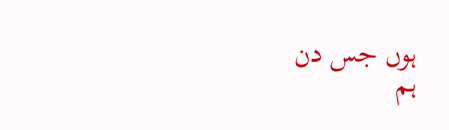ہوں جس دن
ہم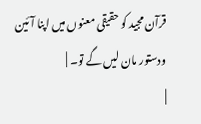قرآن مجید کو حقیقی معنوں میں اپنا آئین ودستور مان لیں گے تو۔ |
|